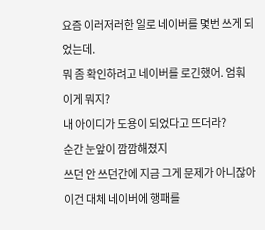요즘 이러저러한 일로 네이버를 몇번 쓰게 되었는데.
뭐 좀 확인하려고 네이버를 로긴했어. 엄훠 이게 뭐지?
내 아이디가 도용이 되었다고 뜨더라?
순간 눈앞이 깜깜해졌지
쓰던 안 쓰던간에 지금 그게 문제가 아니잖아 이건 대체 네이버에 행패를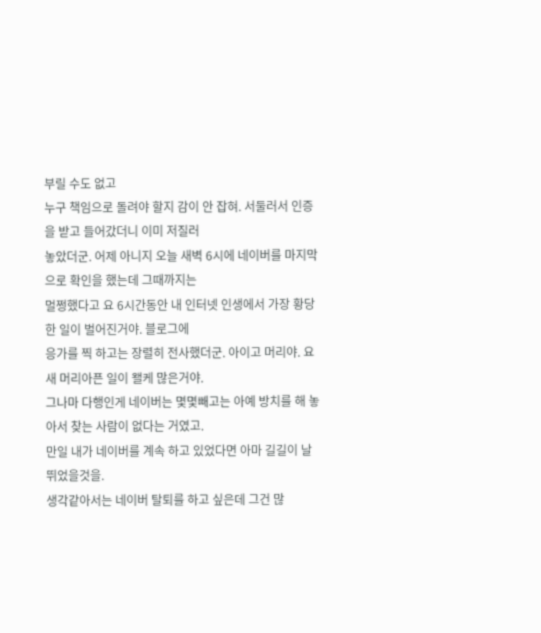부릴 수도 없고
누구 책임으로 돌려야 할지 감이 안 잡혀. 서둘러서 인증을 받고 들어갔더니 이미 저질러
놓았더군. 어제 아니지 오늘 새벽 6시에 네이버를 마지막으로 확인을 했는데 그때까지는
멀쩡했다고 요 6시간동안 내 인터넷 인생에서 가장 황당한 일이 벌어진거야. 블로그에
응가를 찍 하고는 장렬히 전사했더군. 아이고 머리야. 요새 머리아픈 일이 왤케 많은거야.
그나마 다행인게 네이버는 몇몇빼고는 아예 방치를 해 놓아서 찾는 사람이 없다는 거였고.
만일 내가 네이버를 계속 하고 있었다면 아마 길길이 날뛰었을것을.
생각같아서는 네이버 탈퇴를 하고 싶은데 그건 많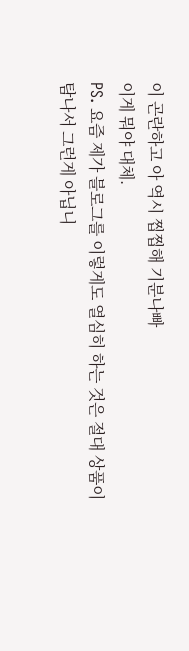이 곤란하고 아 역시 찝찝해 기분나빠
이게 뭐야 대체.
PS. 요즘 제가 블로그를 이렇게도 열심히 하는 것은 절대 상품이 탐나서 그런게 아닙니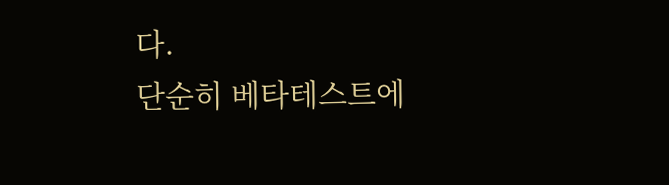다.
단순히 베타테스트에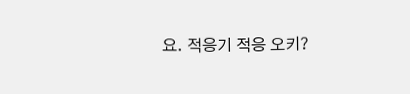요. 적응기 적응 오키?